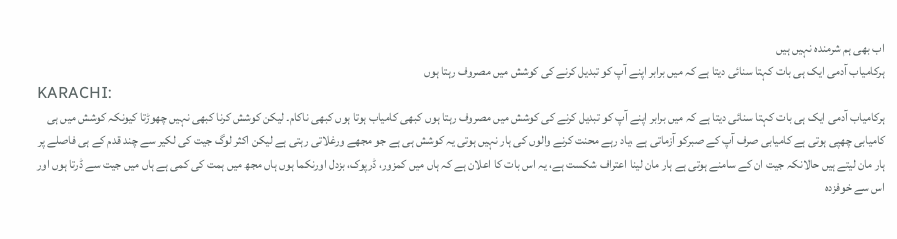اب بھی ہم شرمندہ نہیں ہیں
ہرکامیاب آدمی ایک ہی بات کہتا سنائی دیتا ہے کہ میں برابر اپنے آپ کو تبدیل کرنے کی کوشش میں مصروف رہتا ہوں
KARACHI:
ہرکامیاب آدمی ایک ہی بات کہتا سنائی دیتا ہے کہ میں برابر اپنے آپ کو تبدیل کرنے کی کوشش میں مصروف رہتا ہوں کبھی کامیاب ہوتا ہوں کبھی ناکام۔ لیکن کوشش کرنا کبھی نہیں چھوڑتا کیونکہ کوشش میں ہی کامیابی چھپی ہوتی ہے کامیابی صرف آپ کے صبرکو آزماتی ہے ،یاد رہے محنت کرنے والوں کی ہار نہیں ہوتی یہ کوشش ہی ہے جو مجھے ورغلاتی رہتی ہے لیکن اکثر لوگ جیت کی لکیر سے چند قدم کے ہی فاصلے پر ہار مان لیتے ہیں حالانکہ جیت ان کے سامنے ہوتی ہے ہار مان لینا اعتراف شکست ہے، یہ اس بات کا اعلان ہے کہ ہاں میں کمزور، ڈرپوک، بزدل اورنکما ہوں ہاں مجھ میں ہمت کی کمی ہے ہاں میں جیت سے ڈرتا ہوں اور اس سے خوفزدہ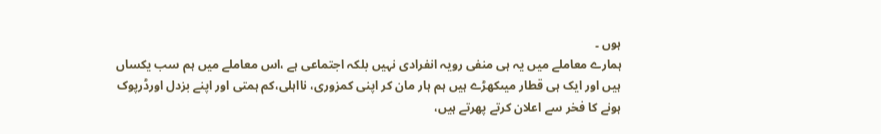ہوں ۔
ہمارے معاملے میں یہ ہی منفی رویہ انفرادی نہیں بلکہ اجتماعی ہے ،اس معاملے میں ہم سب یکساں ہیں اور ایک ہی قطار میںکھڑے ہیں ہم ہار مان کر اپنی کمزوری، نااہلی،کم ہمتی اور اپنے بزدل اورڈرپوک ہونے کا فخر سے اعلان کرتے پھرتے ہیں،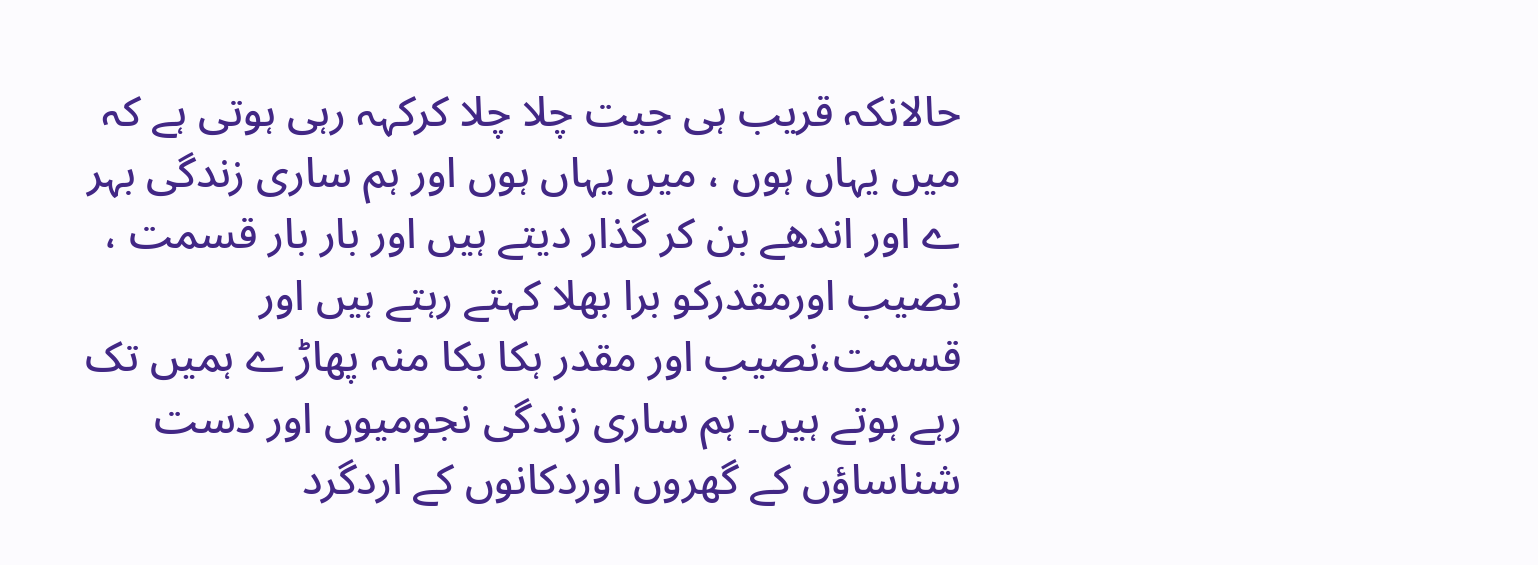حالانکہ قریب ہی جیت چلا چلا کرکہہ رہی ہوتی ہے کہ میں یہاں ہوں ، میں یہاں ہوں اور ہم ساری زندگی بہر ے اور اندھے بن کر گذار دیتے ہیں اور بار بار قسمت ، نصیب اورمقدرکو برا بھلا کہتے رہتے ہیں اور قسمت،نصیب اور مقدر ہکا بکا منہ پھاڑ ے ہمیں تک رہے ہوتے ہیں۔ ہم ساری زندگی نجومیوں اور دست شناساؤں کے گھروں اوردکانوں کے اردگرد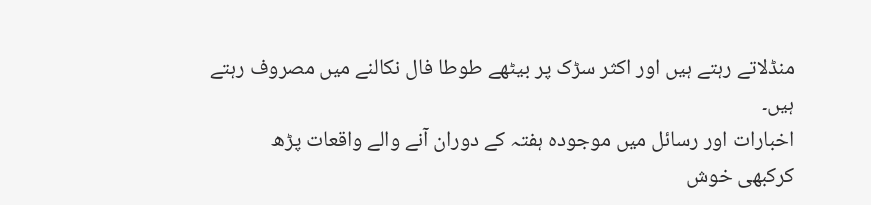منڈلاتے رہتے ہیں اور اکثر سڑک پر بیٹھے طوطا فال نکالنے میں مصروف رہتے ہیں۔
اخبارات اور رسائل میں موجودہ ہفتہ کے دوران آنے والے واقعات پڑھ کرکبھی خوش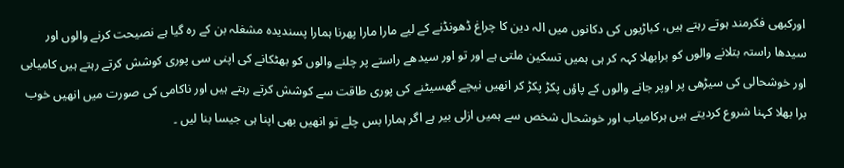اورکبھی فکرمند ہوتے رہتے ہیں، کباڑیوں کی دکانوں میں الہ دین کا چراغ ڈھونڈنے کے لیے مارا مارا پھرنا ہمارا پسندیدہ مشغلہ بن کے رہ گیا ہے نصیحت کرنے والوں اور سیدھا راستہ بتلانے والوں کو برابھلا کہہ کر ہی ہمیں تسکین ملتی ہے اور تو اور سیدھے راستے پر چلنے والوں کو بھٹکانے کی اپنی سی پوری کوشش کرتے رہتے ہیں کامیابی اور خوشحالی کی سیڑھی پر اوپر جانے والوں کے پاؤں پکڑ پکڑ کر انھیں نیچے گھسیٹنے کی پوری طاقت سے کوشش کرتے رہتے ہیں اور ناکامی کی صورت میں انھیں خوب برا بھلا کہنا شروع کردیتے ہیں ہرکامیاب اور خوشحال شخص سے ہمیں ازلی بیر ہے اگر ہمارا بس چلے تو انھیں بھی اپنا ہی جیسا بنا لیں ۔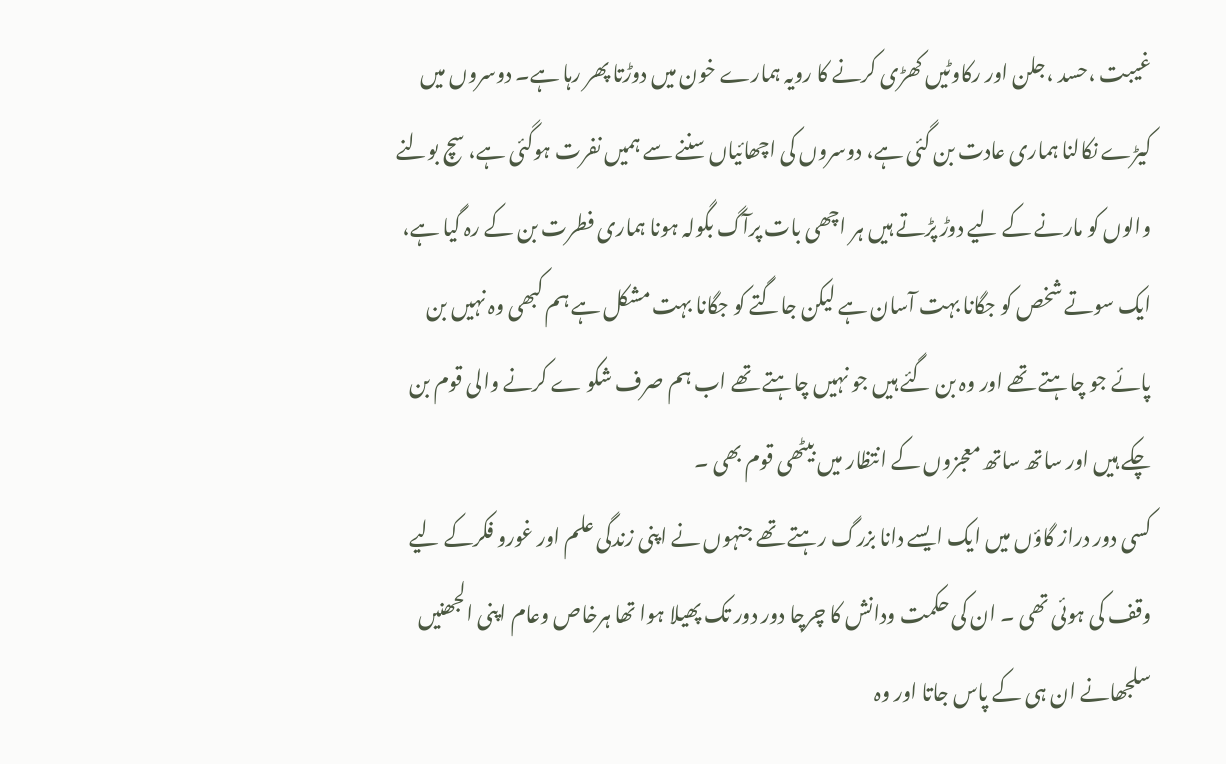غیبت ،حسد ،جلن اور رکاوٹیں کھڑی کرنے کا رویہ ہمارے خون میں دوڑتا پھر رہا ہے۔ دوسروں میں کیڑے نکالنا ہماری عادت بن گئی ہے، دوسروں کی اچھائیاں سننے سے ہمیں نفرت ہوگئی ہے، سچ بولنے والوں کو مارنے کے لیے دوڑ پڑتے ہیں ہر اچھی بات پرآگ بگولہ ہونا ہماری فطرت بن کے رہ گیا ہے، ایک سوتے شخص کو جگانا بہت آسان ہے لیکن جاگتے کو جگانا بہت مشکل ہے ہم کبھی وہ نہیں بن پائے جو چاہتے تھے اور وہ بن گئے ہیں جو نہیں چاہتے تھے اب ہم صرف شکو ے کرنے والی قوم بن چکے ہیں اور ساتھ ساتھ معجزوں کے انتظار میں بیٹھی قوم بھی ۔
کسی دور دراز گاؤں میں ایک ایسے دانا بزرگ رہتے تھے جنہوں نے اپنی زندگی علم اور غورو فکرکے لیے وقف کی ہوئی تھی ۔ ان کی حکمت ودانش کا چرچا دور دور تک پھیلا ہوا تھا ہرخاص وعام اپنی الجھنیں سلجھانے ان ہی کے پاس جاتا اور وہ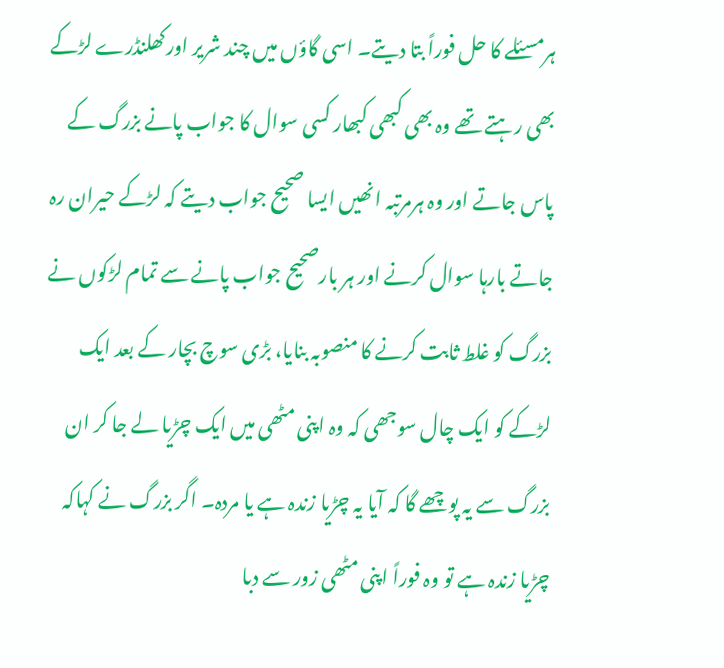ہرمسئلے کا حل فوراً بتا دیتے۔ اسی گاؤں میں چند شریر اورکھلنڈرے لڑکے بھی رہتے تھے وہ بھی کبھی کبھار کسی سوال کا جواب پانے بزرگ کے پاس جاتے اور وہ ہرمرتبہ انھیں ایسا صحیح جواب دیتے کہ لڑکے حیران رہ جاتے بارہا سوال کرنے اور ہر بارصحیح جواب پانے سے تمام لڑکوں نے بزرگ کو غلط ثابت کرنے کا منصوبہ بنایا، بڑی سوچ بچار کے بعد ایک لڑکے کو ایک چال سوجھی کہ وہ اپنی مٹھی میں ایک چڑیا لے جا کر ان بزرگ سے یہ پوچھے گا کہ آیا یہ چڑیا زندہ ہے یا مردہ۔ اگر بزرگ نے کہاکہ چڑیا زندہ ہے تو وہ فوراً اپنی مٹھی زور سے دبا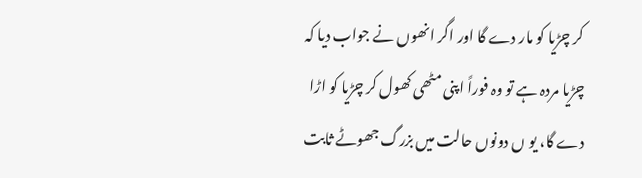کر چڑیا کو مار دے گا اور اگر انھوں نے جواب دیا کہ چڑیا مردہ ہے تو وہ فوراً اپنی مٹھی کھول کر چڑیا کو اڑا دے گا، یو ں دونوں حالت میں بزرگ جھوٹے ثابت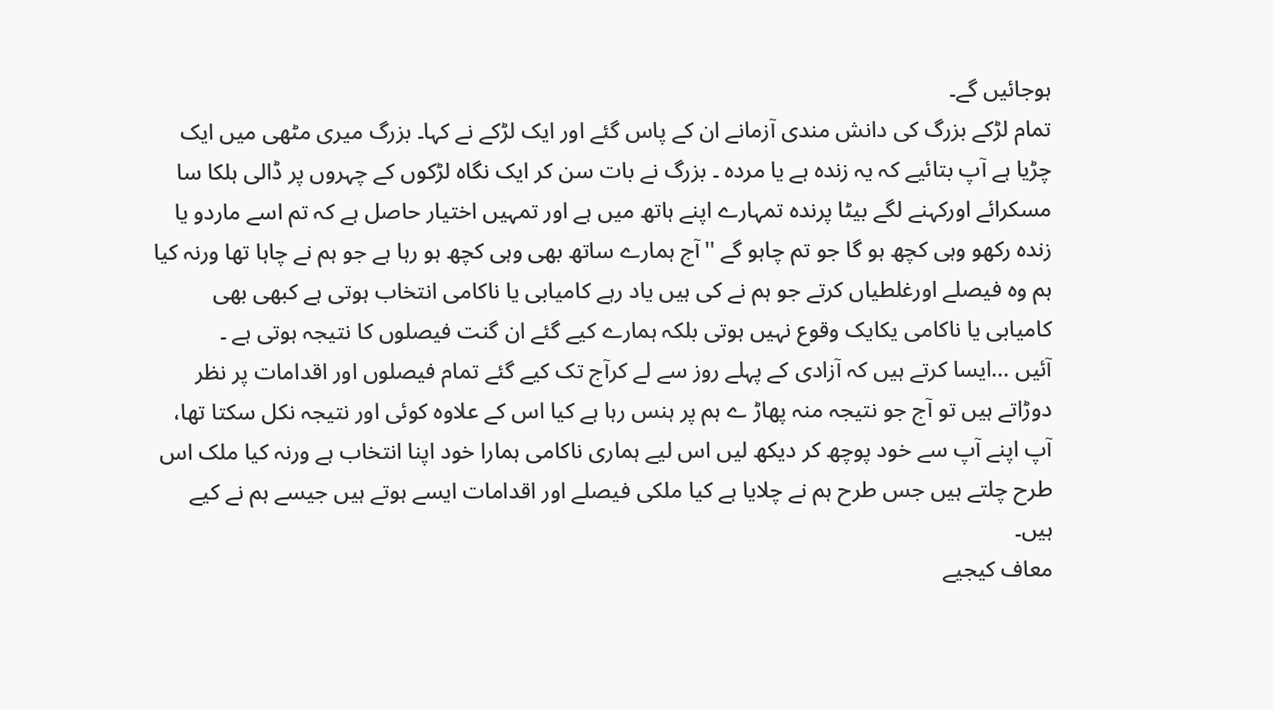ہوجائیں گے۔
تمام لڑکے بزرگ کی دانش مندی آزمانے ان کے پاس گئے اور ایک لڑکے نے کہا۔ بزرگ میری مٹھی میں ایک چڑیا ہے آپ بتائیے کہ یہ زندہ ہے یا مردہ ۔ بزرگ نے بات سن کر ایک نگاہ لڑکوں کے چہروں پر ڈالی ہلکا سا مسکرائے اورکہنے لگے بیٹا پرندہ تمہارے اپنے ہاتھ میں ہے اور تمہیں اختیار حاصل ہے کہ تم اسے ماردو یا زندہ رکھو وہی کچھ ہو گا جو تم چاہو گے ''آج ہمارے ساتھ بھی وہی کچھ ہو رہا ہے جو ہم نے چاہا تھا ورنہ کیا ہم وہ فیصلے اورغلطیاں کرتے جو ہم نے کی ہیں یاد رہے کامیابی یا ناکامی انتخاب ہوتی ہے کبھی بھی کامیابی یا ناکامی یکایک وقوع نہیں ہوتی بلکہ ہمارے کیے گئے ان گنت فیصلوں کا نتیجہ ہوتی ہے ۔
آئیں ...ایسا کرتے ہیں کہ آزادی کے پہلے روز سے لے کرآج تک کیے گئے تمام فیصلوں اور اقدامات پر نظر دوڑاتے ہیں تو آج جو نتیجہ منہ پھاڑ ے ہم پر ہنس رہا ہے کیا اس کے علاوہ کوئی اور نتیجہ نکل سکتا تھا، آپ اپنے آپ سے خود پوچھ کر دیکھ لیں اس لیے ہماری ناکامی ہمارا خود اپنا انتخاب ہے ورنہ کیا ملک اس طرح چلتے ہیں جس طرح ہم نے چلایا ہے کیا ملکی فیصلے اور اقدامات ایسے ہوتے ہیں جیسے ہم نے کیے ہیں۔
معاف کیجیے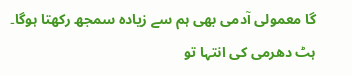گا معمولی آدمی بھی ہم سے زیادہ سمجھ رکھتا ہوگا۔ ہٹ دھرمی کی انتہا تو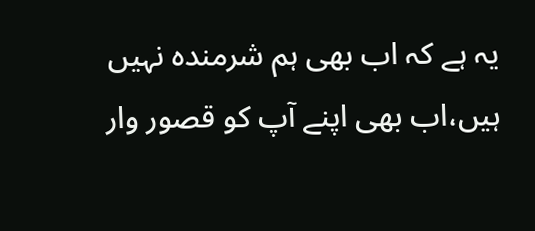یہ ہے کہ اب بھی ہم شرمندہ نہیں ہیں،اب بھی اپنے آپ کو قصور وار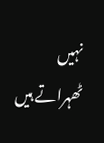نہیں ٹھہراتے ہیں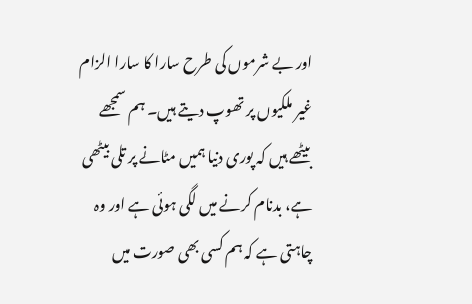اور بے شرموں کی طرح سارا کا سارا الزام غیر ملکیوں پر تھوپ دیتے ہیں۔ ہم سمجھے بیٹھے ہیں کہ پوری دنیا ہمیں مٹانے پر تلی بیٹھی ہے، بدنام کرنے میں لگی ہوئی ہے اور وہ چاہتی ہے کہ ہم کسی بھی صورت میں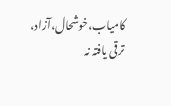کامیاب،خوشحال،آزاد، ترقی یافتہ نہ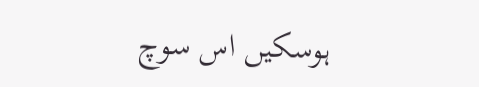ہوسکیں اس سوچ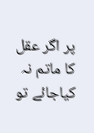پر اگر عقل کا ماتم نہ کیاجائے تو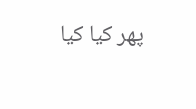پھر کیا کیا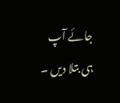جائے آپ ہی بتلا دیں ۔